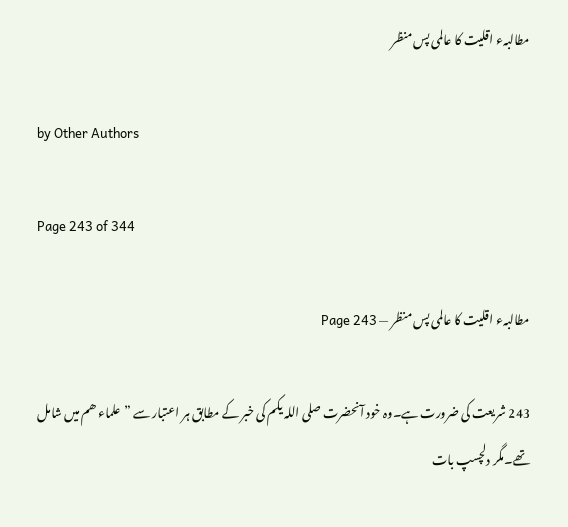مطالبہء اقلیت کا عالمی پس منظر

by Other Authors

Page 243 of 344

مطالبہء اقلیت کا عالمی پس منظر — Page 243

243 شریعت کی ضرورت ہے۔وہ خود آنحضرت صلی اللہ یکم کی خبر کے مطابق ہر اعتبار سے ”علماء ھم میں شامل تھے۔مگر دلچسپ بات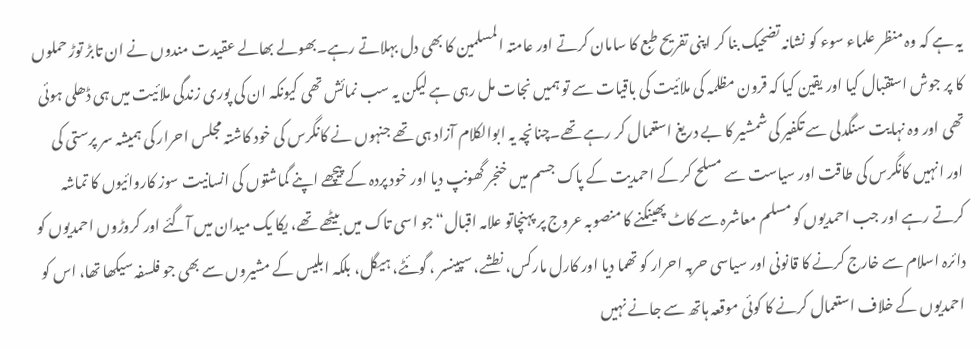یہ ہے کہ وہ منظر علماء سوء کو نشانہ تضحیک بنا کر اپنی تفریح طبع کا سامان کرتے اور عامتہ المسلمین کا بھی دل بہلاتے رہے۔بھولے بھالے عقیدت مندوں نے ان تابڑ توڑ حملوں کا پر جوش استقبال کیا اور یقین کیا کہ قرون مظلمہ کی ملائیت کی باقیات سے تو ہمیں نجات مل رہی ہے لیکن یہ سب نمائش تھی کیونکہ ان کی پوری زندگی ملائیت میں ہی ڈھلی ہوئی تھی اور وہ نہایت سنگدلی سے تکفیر کی شمشیر کا بے دریغ استعمال کر رہے تھے۔چنانچہ یہ ابوالکلام آزاد ہی تھے جنہوں نے کانگرس کی خود کاشتہ مجلس احرار کی ہمیشہ سر پرستی کی اور انہیں کانگرس کی طاقت اور سیاست سے مسلح کر کے احمدیت کے پاک جسم میں خنجر گھونپ دیا اور خود پردہ کے پیچھے اپنے گماشتوں کی انسانیت سوز کاروائیوں کا تماشہ کرتے رہے اور جب احمدیوں کو مسلم معاشرہ سے کاٹ پھینکنے کا منصوبہ عروج پر پہنچاتو علامہ اقبال“ جو اسی تاک میں بیٹھے تھے، یکا یک میدان میں آگئے اور کروڑوں احمدیوں کو دائرہ اسلام سے خارج کرنے کا قانونی اور سیاسی حربہ احرار کو تھما دیا اور کارل مارکس، نطشے، سپینسر ، گوئٹے، ہیگل، بلکہ ابلیس کے مشیروں سے بھی جو فلسفہ سیکھا تھا، اس کو احمدیوں کے خلاف استعمال کرنے کا کوئی موقعہ ہاتھ سے جانے نہیں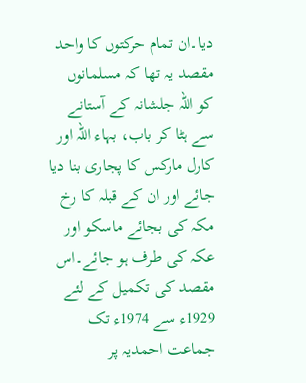دیا۔ان تمام حرکتوں کا واحد مقصد یہ تھا کہ مسلمانوں کو اللہ جلشانہ کے آستانے سے ہٹا کر باب، بہاء اللہ اور کارل مارکس کا پجاری بنا دیا جائے اور ان کے قبلہ کا رخ مکہ کی بجائے ماسکو اور عکہ کی طرف ہو جائے۔اس مقصد کی تکمیل کے لئے 1929ء سے 1974ء تک جماعت احمدیہ پر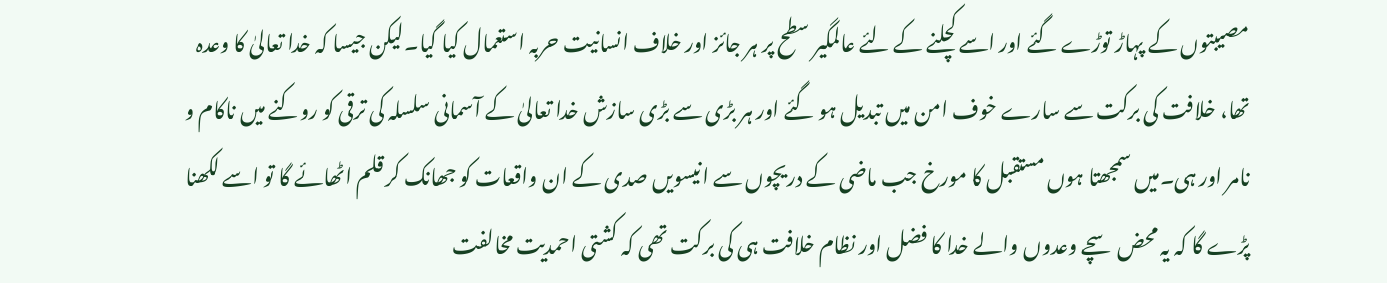مصیبتوں کے پہاڑ توڑے گئے اور اسے کچلنے کے لئے عالمگیر سطح پر ہر جائز اور خلاف انسانیت حربہ استعمال کیا گیا۔لیکن جیسا کہ خدا تعالیٰ کا وعدہ تھا، خلافت کی برکت سے سارے خوف امن میں تبدیل ہو گئے اور ہر بڑی سے بڑی سازش خدا تعالیٰ کے آسمانی سلسلہ کی ترقی کو روکنے میں ناکام و نامر اور ہی۔میں سمجھتا ہوں مستقبل کا مورخ جب ماضی کے دریچوں سے انیسویں صدی کے ان واقعات کو جھانک کر قلم اٹھائے گا تو اسے لکھنا پڑے گا کہ یہ محض سچے وعدوں والے خدا کا فضل اور نظام خلافت ہی کی برکت تھی کہ کشتی احمدیت مخالفت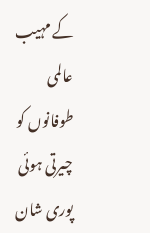کے مہیب عالمی طوفانوں کو چیرتی ہوئی پوری شان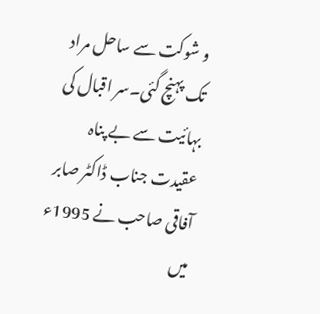و شوکت سے ساحل مراد تک پہنچ گئی۔سر اقبال کی بہائیت سے بے پناہ عقیدت جناب ڈاکٹر صابر آفاقی صاحب نے 1995ء میں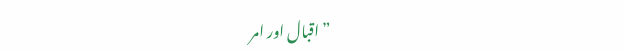”اقبال اور امر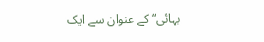بہائی“ کے عنوان سے ایک